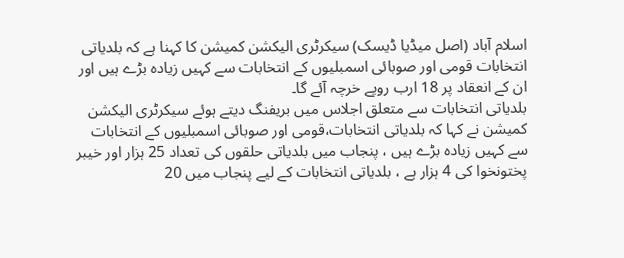اسلام آباد (اصل میڈیا ڈیسک) سیکرٹری الیکشن کمیشن کا کہنا ہے کہ بلدیاتی انتخابات قومی اور صوبائی اسمبلیوں کے انتخابات سے کہیں زیادہ بڑے ہیں اور ان کے انعقاد پر 18 ارب روپے خرچہ آئے گا۔
بلدیاتی انتخابات سے متعلق اجلاس میں بریفنگ دیتے ہوئے سیکرٹری الیکشن کمیشن نے کہا کہ بلدیاتی انتخابات،قومی اور صوبائی اسمبلیوں کے انتخابات سے کہیں زیادہ بڑے ہیں ، پنجاب میں بلدیاتی حلقوں کی تعداد 25 ہزار اور خیبر پختونخوا کی 4 ہزار ہے ، بلدیاتی انتخابات کے لیے پنجاب میں 20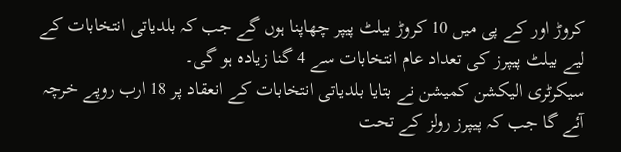کروڑ اور کے پی میں 10 کروڑ بیلٹ پیپر چھاپنا ہوں گے جب کہ بلدیاتی انتخابات کے لیے بیلٹ پیپرز کی تعداد عام انتخابات سے 4 گنا زیادہ ہو گی۔
سیکرٹری الیکشن کمیشن نے بتایا بلدیاتی انتخابات کے انعقاد پر 18 ارب روپے خرچہ آئے گا جب کہ پیپرز رولز کے تحت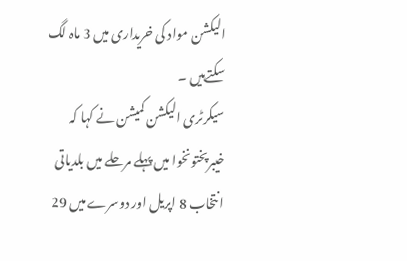الیکشن مواد کی خریداری میں 3 ماہ لگ سکتےہیں ۔
سیکرٹری الیکشن کمیشن نے کہا کہ خیبرپختونخوا میں پہلے مرحلے میں بلدیاتی انتخاب 8 اپریل اور دوسرے میں 29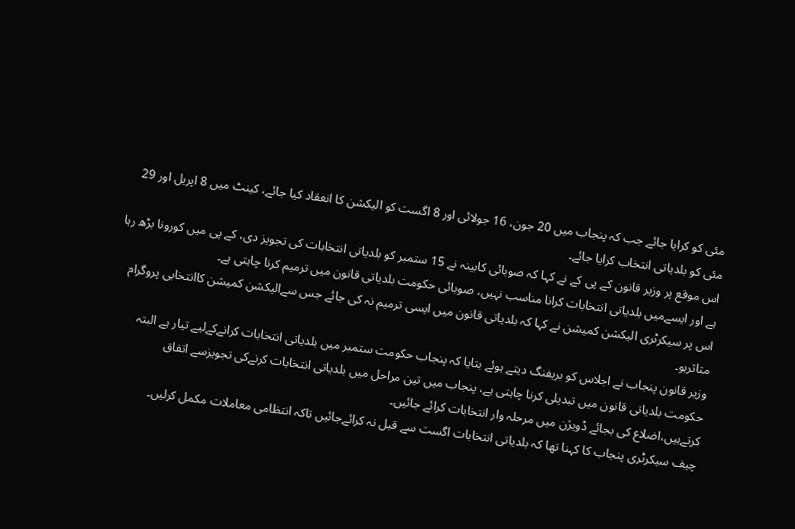مئی کو کرایا جائے جب کہ پنجاب میں 20 جون، 16 جولائی اور 8 اگست کو الیکشن کا انعقاد کیا جائے، کینٹ میں 8 اپریل اور 29 مئی کو بلدیاتی انتخاب کرایا جائے۔
اس موقع پر وزیر قانون کے پی کے نے کہا کہ صوبائی کابینہ نے 15 ستمبر کو بلدیاتی انتخابات کی تجویز دی، کے پی میں کورونا بڑھ رہا ہے اور ایسےمیں بلدیاتی انتخابات کرانا مناسب نہیں، صوبائی حکومت بلدیاتی قانون میں ترمیم کرنا چاہتی ہے۔
اس پر سیکرٹری الیکشن کمیشن نے کہا کہ بلدیاتی قانون میں ایسی ترمیم نہ کی جائے جس سےالیکشن کمیشن کاانتخابی پروگرام متاثرہو۔
وزیر قانون پنجاب نے اجلاس کو بریفنگ دیتے ہوئے بتایا کہ پنجاب حکومت ستمبر میں بلدیاتی انتخابات کرانےکےلیے تیار ہے البتہ حکومت بلدیاتی قانون میں تبدیلی کرنا چاہتی ہے، پنجاب میں تین مراحل میں بلدیاتی انتخابات کرنےکی تجویزسے اتفاق کرتےہیں،اضلاع کی بجائے ڈویژن میں مرحلہ وار انتخابات کرائے جائیں۔
چیف سیکرٹری پنجاب کا کہنا تھا کہ بلدیاتی انتخابات اگست سے قبل نہ کرائےجائیں تاکہ انتظامی معاملات مکمل کرلیں۔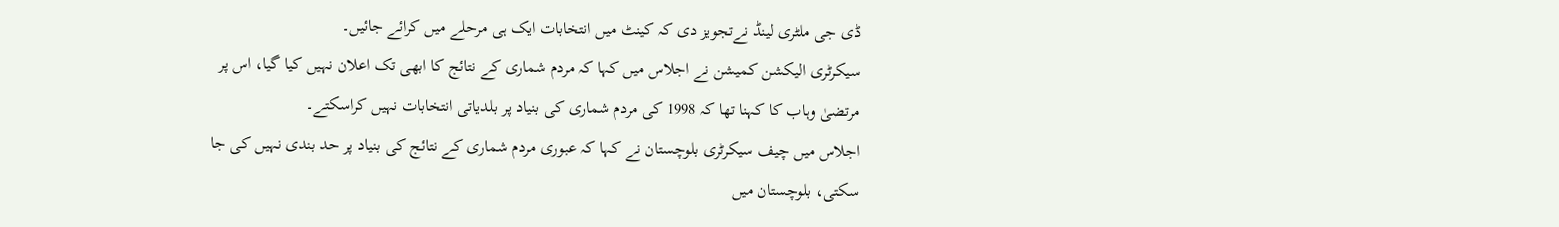ڈی جی ملٹری لینڈ نےتجویز دی کہ کینٹ میں انتخابات ایک ہی مرحلے میں کرائے جائیں۔
سیکرٹری الیکشن کمیشن نے اجلاس میں کہا کہ مردم شماری کے نتائج کا ابھی تک اعلان نہیں کیا گیا، اس پر مرتضیٰ وہاب کا کہنا تھا کہ 1998 کی مردم شماری کی بنیاد پر بلدیاتی انتخابات نہیں کراسکتے۔
اجلاس میں چیف سیکرٹری بلوچستان نے کہا کہ عبوری مردم شماری کے نتائج کی بنیاد پر حد بندی نہیں کی جا سکتی، بلوچستان میں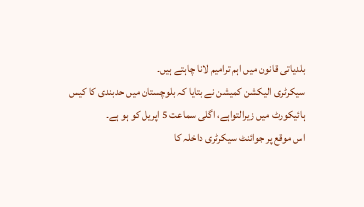بلدیاتی قانون میں اہم ترامیم لانا چاہتے ہیں۔
سیکرٹری الیکشن کمیشن نے بتایا کہ بلوچستان میں حدبندی کا کیس ہائیکورٹ میں زیرالتواہے، اگلی سماعت 5 اپریل کو ہو ہے۔
اس موقع پر جوائنٹ سیکرٹری داخلہ کا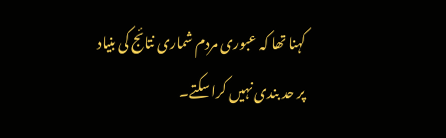کہنا تھا کہ عبوری مردم شماری نتائج کی بنیاد پر حد بندی نہیں کرا سکتے۔